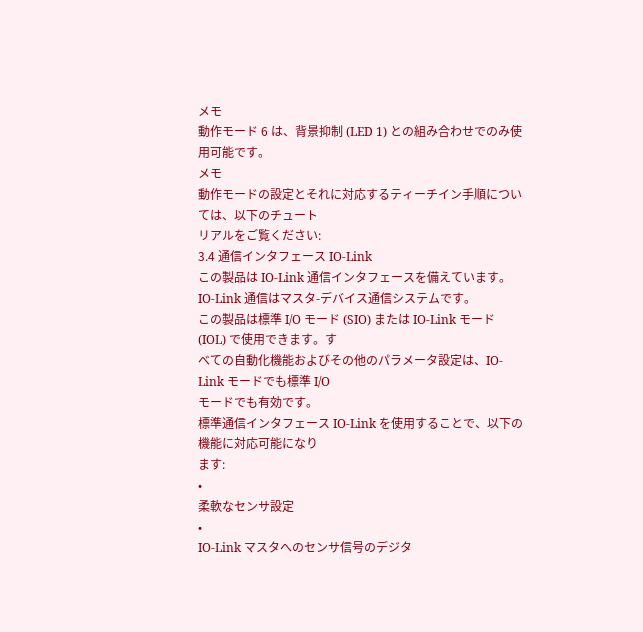メモ
動作モード 6 は、背景抑制 (LED 1) との組み合わせでのみ使用可能です。
メモ
動作モードの設定とそれに対応するティーチイン手順については、以下のチュート
リアルをご覧ください:
3.4 通信インタフェース IO-Link
この製品は IO-Link 通信インタフェースを備えています。
IO-Link 通信はマスタ-デバイス通信システムです。
この製品は標準 I/O モード (SIO) または IO-Link モード (IOL) で使用できます。す
べての自動化機能およびその他のパラメータ設定は、IO-Link モードでも標準 I/O
モードでも有効です。
標準通信インタフェース IO-Link を使用することで、以下の機能に対応可能になり
ます:
•
柔軟なセンサ設定
•
IO-Link マスタへのセンサ信号のデジタ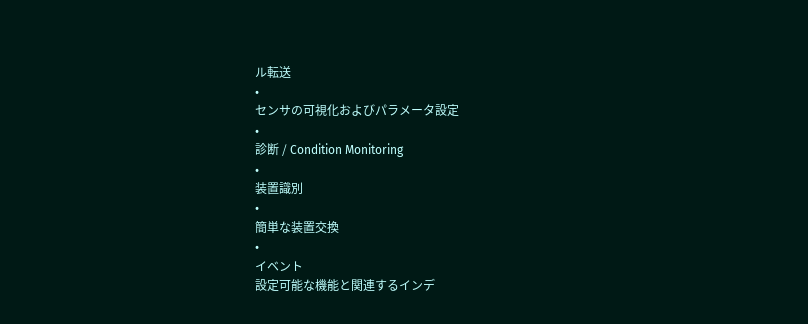ル転送
•
センサの可視化およびパラメータ設定
•
診断 / Condition Monitoring
•
装置識別
•
簡単な装置交換
•
イベント
設定可能な機能と関連するインデ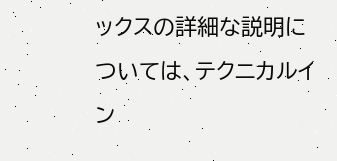ックスの詳細な説明については、テクニカルイン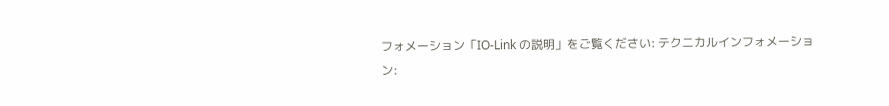フォメーション「IO-Link の説明」をご覧ください: テクニカルインフォメーショ
ン: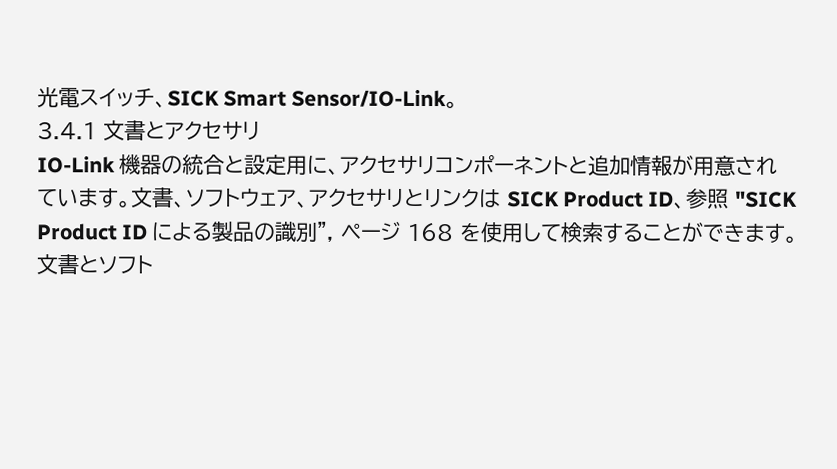光電スイッチ、SICK Smart Sensor/IO-Link。
3.4.1 文書とアクセサリ
IO-Link 機器の統合と設定用に、アクセサリコンポーネントと追加情報が用意され
ています。文書、ソフトウェア、アクセサリとリンクは SICK Product ID、参照 "SICK
Product ID による製品の識別", ページ 168 を使用して検索することができます。
文書とソフト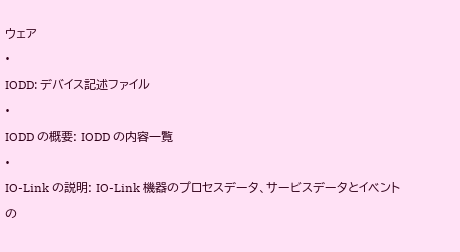ウェア
•
IODD: デバイス記述ファイル
•
IODD の概要: IODD の内容一覧
•
IO-Link の説明: IO-Link 機器のプロセスデータ、サービスデータとイベントの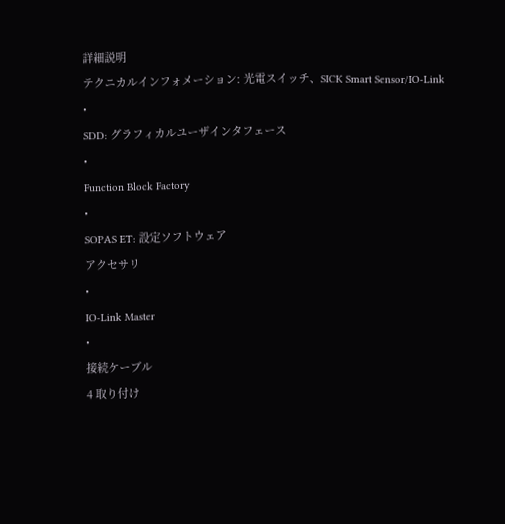詳細説明
テクニカルインフォメーション: 光電スイッチ、SICK Smart Sensor/IO-Link
•
SDD: グラフィカルユーザインタフェース
•
Function Block Factory
•
SOPAS ET: 設定ソフトウェア
アクセサリ
•
IO-Link Master
•
接続ケーブル
4 取り付け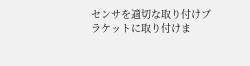センサを適切な取り付けブラケットに取り付けま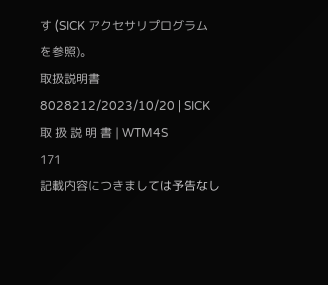す (SICK アクセサリプログラム
を参照)。
取扱説明書
8028212/2023/10/20 | SICK 取 扱 説 明 書 | WTM4S
171
記載内容につきましては予告なし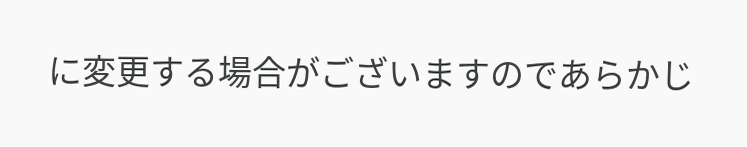に変更する場合がございますのであらかじ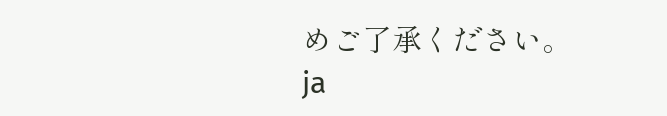めご了承ください。
ja